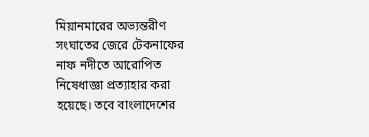মিয়ানমারের অভ্যন্তরীণ সংঘাতের জেরে টেকনাফের নাফ নদীতে আরোপিত নিষেধাজ্ঞা প্রত্যাহার করা হয়েছে। তবে বাংলাদেশের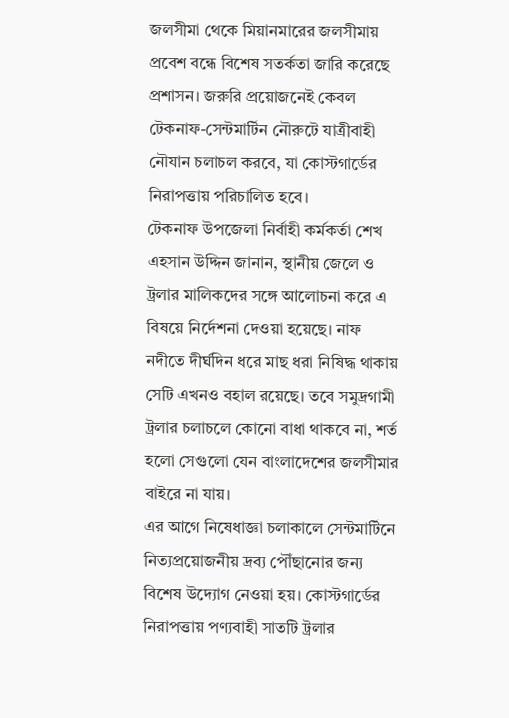জলসীমা থেকে মিয়ানমারের জলসীমায় প্রবেশ বন্ধে বিশেষ সতর্কতা জারি করেছে প্রশাসন। জরুরি প্রয়োজনেই কেবল টেকনাফ-সেন্টমার্টিন নৌরুটে যাত্রীবাহী নৌযান চলাচল করবে, যা কোস্টগার্ডের নিরাপত্তায় পরিচালিত হবে।
টেকনাফ উপজেলা নির্বাহী কর্মকর্তা শেখ এহসান উদ্দিন জানান, স্থানীয় জেলে ও ট্রলার মালিকদের সঙ্গে আলোচনা করে এ বিষয়ে নির্দেশনা দেওয়া হয়েছে। নাফ নদীতে দীর্ঘদিন ধরে মাছ ধরা নিষিদ্ধ থাকায় সেটি এখনও বহাল রয়েছে। তবে সমুদ্রগামী ট্রলার চলাচলে কোনো বাধা থাকবে না, শর্ত হলো সেগুলো যেন বাংলাদেশের জলসীমার বাইরে না যায়।
এর আগে নিষেধাজ্ঞা চলাকালে সেন্টমার্টিনে নিত্যপ্রয়োজনীয় দ্রব্য পৌঁছানোর জন্য বিশেষ উদ্যোগ নেওয়া হয়। কোস্টগার্ডের নিরাপত্তায় পণ্যবাহী সাতটি ট্রলার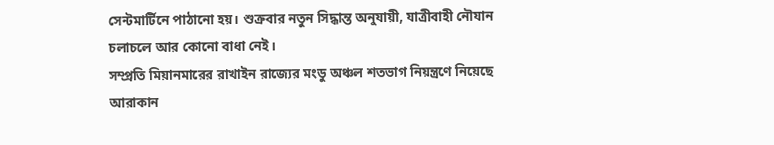সেন্টমার্টিনে পাঠানো হয়। শুক্রবার নতুন সিদ্ধান্ত অনুযায়ী, যাত্রীবাহী নৌযান চলাচলে আর কোনো বাধা নেই।
সম্প্রতি মিয়ানমারের রাখাইন রাজ্যের মংডু অঞ্চল শতভাগ নিয়ন্ত্রণে নিয়েছে আরাকান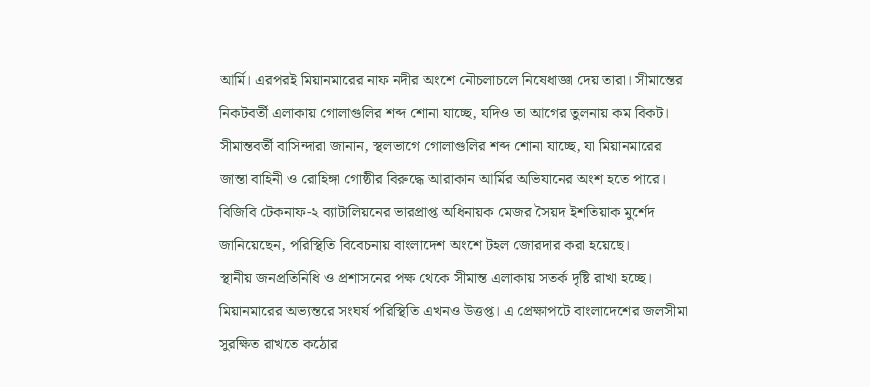আর্মি। এরপরই মিয়ানমারের নাফ নদীর অংশে নৌচলাচলে নিষেধাজ্ঞা দেয় তারা। সীমান্তের নিকটবর্তী এলাকায় গোলাগুলির শব্দ শোনা যাচ্ছে, যদিও তা আগের তুলনায় কম বিকট।
সীমান্তবর্তী বাসিন্দারা জানান, স্থলভাগে গোলাগুলির শব্দ শোনা যাচ্ছে, যা মিয়ানমারের জান্তা বাহিনী ও রোহিঙ্গা গোষ্ঠীর বিরুদ্ধে আরাকান আর্মির অভিযানের অংশ হতে পারে। বিজিবি টেকনাফ-২ ব্যাটালিয়নের ভারপ্রাপ্ত অধিনায়ক মেজর সৈয়দ ইশতিয়াক মুর্শেদ জানিয়েছেন, পরিস্থিতি বিবেচনায় বাংলাদেশ অংশে টহল জোরদার করা হয়েছে।
স্থানীয় জনপ্রতিনিধি ও প্রশাসনের পক্ষ থেকে সীমান্ত এলাকায় সতর্ক দৃষ্টি রাখা হচ্ছে। মিয়ানমারের অভ্যন্তরে সংঘর্ষ পরিস্থিতি এখনও উত্তপ্ত। এ প্রেক্ষাপটে বাংলাদেশের জলসীমা সুরক্ষিত রাখতে কঠোর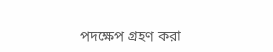পদক্ষেপ গ্রহণ করা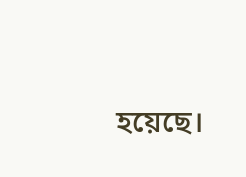হয়েছে।